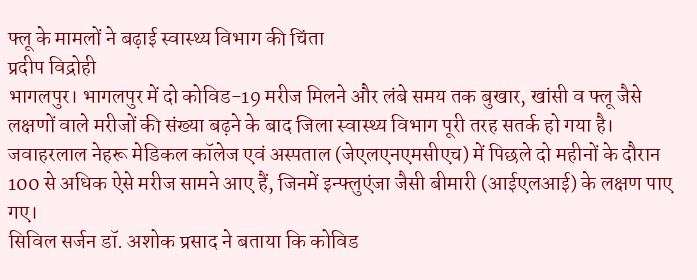फ्लू के मामलों ने बढ़ाई स्वास्थ्य विभाग की चिंता
प्रदीप विद्रोही
भागलपुर। भागलपुर में दो कोविड-19 मरीज मिलने और लंबे समय तक बुखार, खांसी व फ्लू जैसे लक्षणों वाले मरीजों की संख्या बढ़ने के बाद जिला स्वास्थ्य विभाग पूरी तरह सतर्क हो गया है। जवाहरलाल नेहरू मेडिकल कॉलेज एवं अस्पताल (जेएलएनएमसीएच) में पिछले दो महीनों के दौरान 100 से अधिक ऐसे मरीज सामने आए हैं, जिनमें इन्फ्लुएंजा जैसी बीमारी (आईएलआई) के लक्षण पाए गए।
सिविल सर्जन डॉ. अशोक प्रसाद ने बताया कि कोविड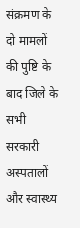संक्रमण के दो मामलों की पुष्टि के बाद जिले के सभी सरकारी अस्पतालों और स्वास्थ्य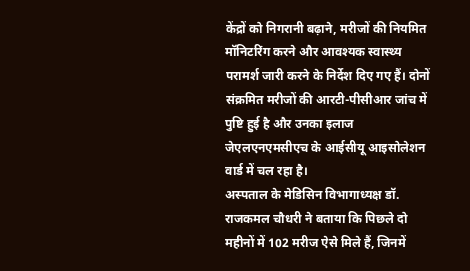केंद्रों को निगरानी बढ़ाने, मरीजों की नियमित मॉनिटरिंग करने और आवश्यक स्वास्थ्य परामर्श जारी करने के निर्देश दिए गए हैं। दोनों संक्रमित मरीजों की आरटी-पीसीआर जांच में पुष्टि हुई है और उनका इलाज जेएलएनएमसीएच के आईसीयू आइसोलेशन वार्ड में चल रहा है।
अस्पताल के मेडिसिन विभागाध्यक्ष डॉ. राजकमल चौधरी ने बताया कि पिछले दो महीनों में 102 मरीज ऐसे मिले हैं, जिनमें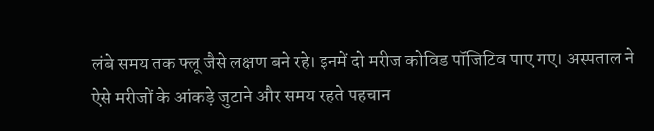लंबे समय तक फ्लू जैसे लक्षण बने रहे। इनमें दो मरीज कोविड पॉजिटिव पाए गए। अस्पताल ने ऐसे मरीजों के आंकड़े जुटाने और समय रहते पहचान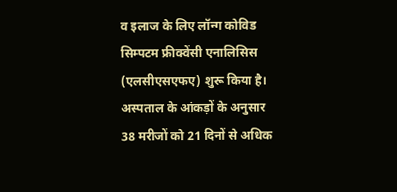व इलाज के लिए लॉन्ग कोविड सिम्पटम फ्रीक्वेंसी एनालिसिस (एलसीएसएफए) शुरू किया है।
अस्पताल के आंकड़ों के अनुसार 38 मरीजों को 21 दिनों से अधिक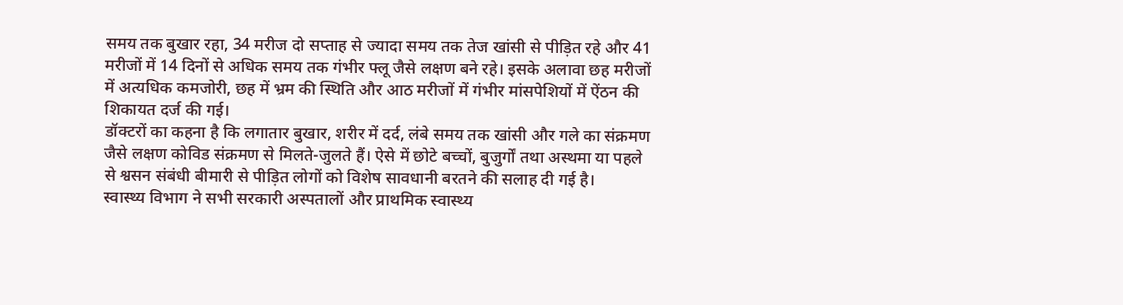समय तक बुखार रहा, 34 मरीज दो सप्ताह से ज्यादा समय तक तेज खांसी से पीड़ित रहे और 41 मरीजों में 14 दिनों से अधिक समय तक गंभीर फ्लू जैसे लक्षण बने रहे। इसके अलावा छह मरीजों में अत्यधिक कमजोरी, छह में भ्रम की स्थिति और आठ मरीजों में गंभीर मांसपेशियों में ऐंठन की शिकायत दर्ज की गई।
डॉक्टरों का कहना है कि लगातार बुखार, शरीर में दर्द, लंबे समय तक खांसी और गले का संक्रमण जैसे लक्षण कोविड संक्रमण से मिलते-जुलते हैं। ऐसे में छोटे बच्चों, बुजुर्गों तथा अस्थमा या पहले से श्वसन संबंधी बीमारी से पीड़ित लोगों को विशेष सावधानी बरतने की सलाह दी गई है।
स्वास्थ्य विभाग ने सभी सरकारी अस्पतालों और प्राथमिक स्वास्थ्य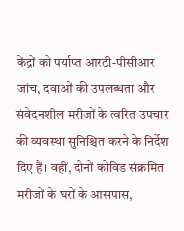केंद्रों को पर्याप्त आरटी-पीसीआर जांच, दवाओं की उपलब्धता और संवेदनशील मरीजों के त्वरित उपचार की व्यवस्था सुनिश्चित करने के निर्देश दिए हैं। वहीं, दोनों कोविड संक्रमित मरीजों के घरों के आसपास,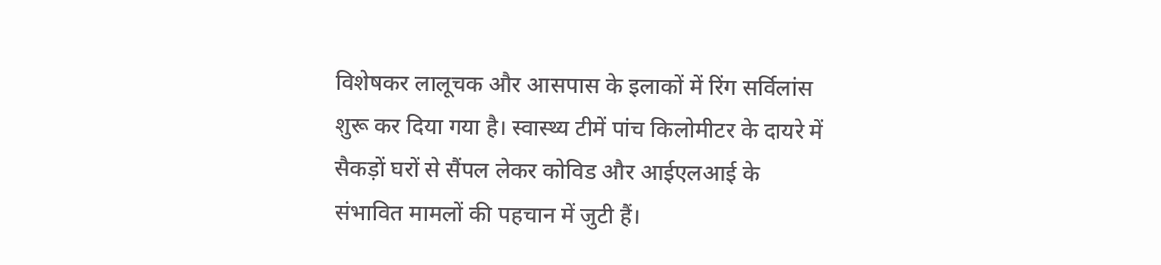विशेषकर लालूचक और आसपास के इलाकों में रिंग सर्विलांस शुरू कर दिया गया है। स्वास्थ्य टीमें पांच किलोमीटर के दायरे में सैकड़ों घरों से सैंपल लेकर कोविड और आईएलआई के संभावित मामलों की पहचान में जुटी हैं।